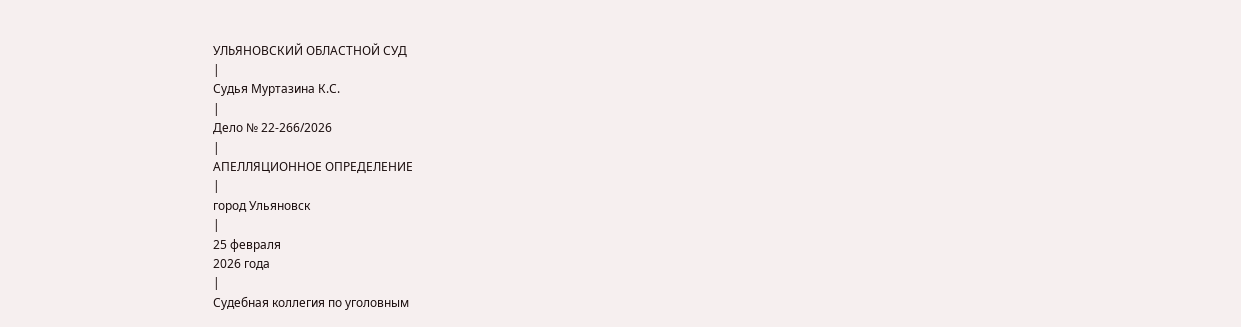УЛЬЯНОВСКИЙ ОБЛАСТНОЙ СУД
|
Судья Муртазина К.С.
|
Дело № 22-266/2026
|
АПЕЛЛЯЦИОННОЕ ОПРЕДЕЛЕНИЕ
|
город Ульяновск
|
25 февраля
2026 года
|
Судебная коллегия по уголовным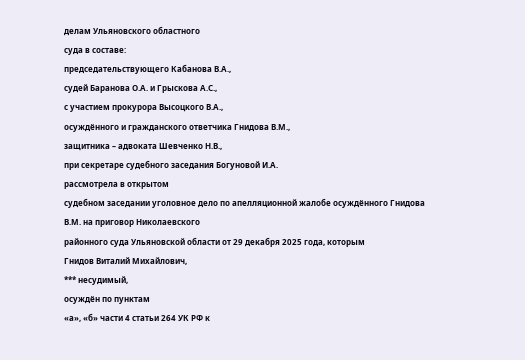делам Ульяновского областного
суда в составе:
председательствующего Кабанова В.А.,
судей Баранова О.А. и Грыскова А.С.,
с участием прокурора Высоцкого В.А.,
осуждённого и гражданского ответчика Гнидова В.М.,
защитника – адвоката Шевченко Н.В.,
при секретаре судебного заседания Богуновой И.А.
рассмотрела в открытом
судебном заседании уголовное дело по апелляционной жалобе осуждённого Гнидова
В.М. на приговор Николаевского
районного суда Ульяновской области от 29 декабря 2025 года, которым
Гнидов Виталий Михайлович,
*** несудимый,
осуждён по пунктам
«а», «б» части 4 статьи 264 УК РФ к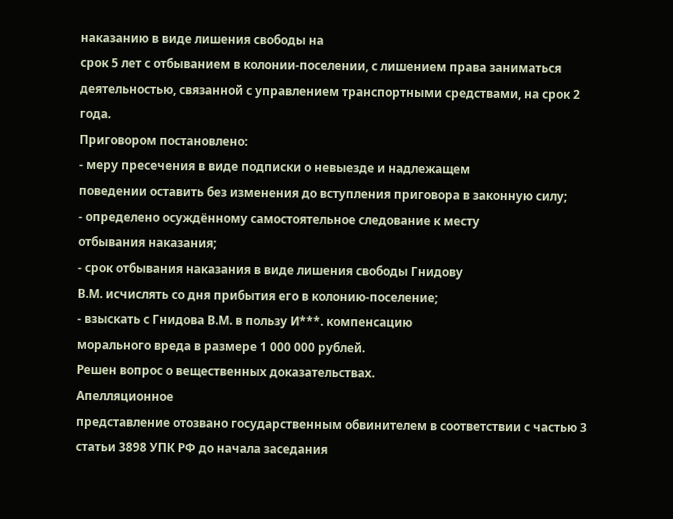наказанию в виде лишения свободы на
срок 5 лет с отбыванием в колонии-поселении, с лишением права заниматься
деятельностью, связанной с управлением транспортными средствами, на срок 2
года.
Приговором постановлено:
- меру пресечения в виде подписки о невыезде и надлежащем
поведении оставить без изменения до вступления приговора в законную силу;
- определено осуждённому самостоятельное следование к месту
отбывания наказания;
- срок отбывания наказания в виде лишения свободы Гнидову
В.М. исчислять со дня прибытия его в колонию-поселение;
- взыскать с Гнидова В.М. в пользу И***. компенсацию
морального вреда в размере 1 000 000 рублей.
Решен вопрос о вещественных доказательствах.
Апелляционное
представление отозвано государственным обвинителем в соответствии с частью 3
статьи 3898 УПК РФ до начала заседания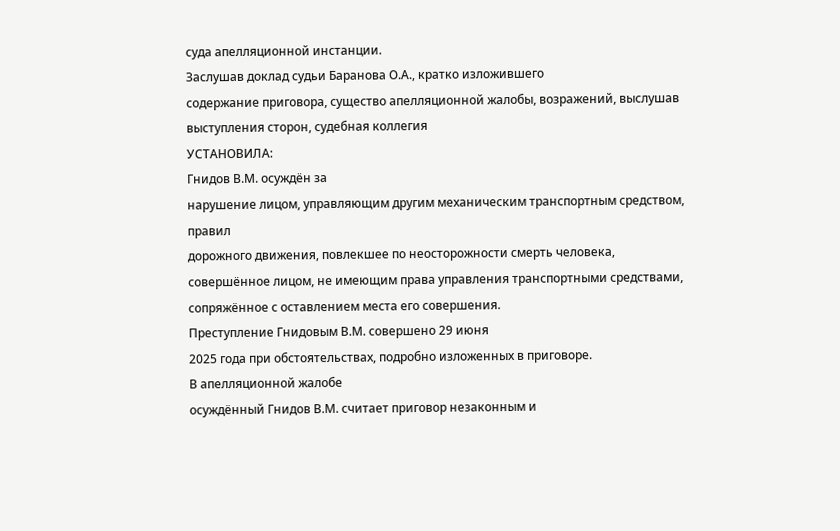суда апелляционной инстанции.
Заслушав доклад судьи Баранова О.А., кратко изложившего
содержание приговора, существо апелляционной жалобы, возражений, выслушав
выступления сторон, судебная коллегия
УСТАНОВИЛА:
Гнидов В.М. осуждён за
нарушение лицом, управляющим другим механическим транспортным средством,
правил
дорожного движения, повлекшее по неосторожности смерть человека,
совершённое лицом, не имеющим права управления транспортными средствами,
сопряжённое с оставлением места его совершения.
Преступление Гнидовым В.М. совершено 29 июня
2025 года при обстоятельствах, подробно изложенных в приговоре.
В апелляционной жалобе
осуждённый Гнидов В.М. считает приговор незаконным и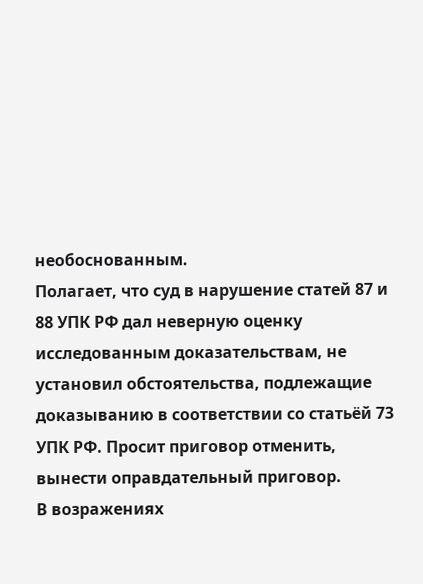необоснованным.
Полагает, что суд в нарушение статей 87 и 88 УПК РФ дал неверную оценку
исследованным доказательствам, не установил обстоятельства, подлежащие
доказыванию в соответствии со статьёй 73 УПК РФ. Просит приговор отменить,
вынести оправдательный приговор.
В возражениях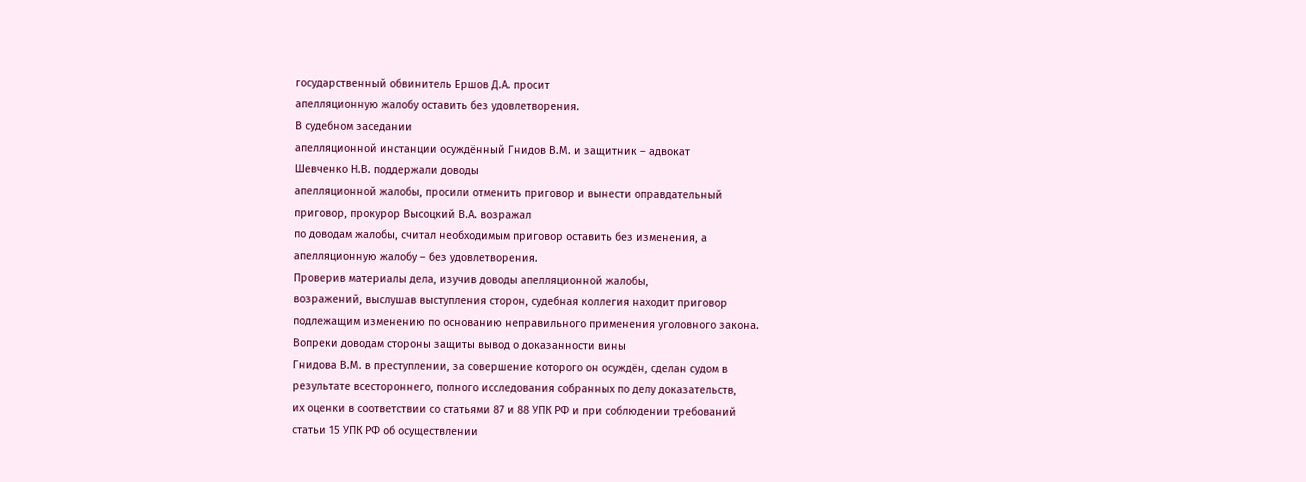государственный обвинитель Ершов Д.А. просит
апелляционную жалобу оставить без удовлетворения.
В судебном заседании
апелляционной инстанции осуждённый Гнидов В.М. и защитник – адвокат
Шевченко Н.В. поддержали доводы
апелляционной жалобы, просили отменить приговор и вынести оправдательный
приговор, прокурор Высоцкий В.А. возражал
по доводам жалобы, считал необходимым приговор оставить без изменения, а
апелляционную жалобу – без удовлетворения.
Проверив материалы дела, изучив доводы апелляционной жалобы,
возражений, выслушав выступления сторон, судебная коллегия находит приговор
подлежащим изменению по основанию неправильного применения уголовного закона.
Вопреки доводам стороны защиты вывод о доказанности вины
Гнидова В.М. в преступлении, за совершение которого он осуждён, сделан судом в
результате всестороннего, полного исследования собранных по делу доказательств,
их оценки в соответствии со статьями 87 и 88 УПК РФ и при соблюдении требований
статьи 15 УПК РФ об осуществлении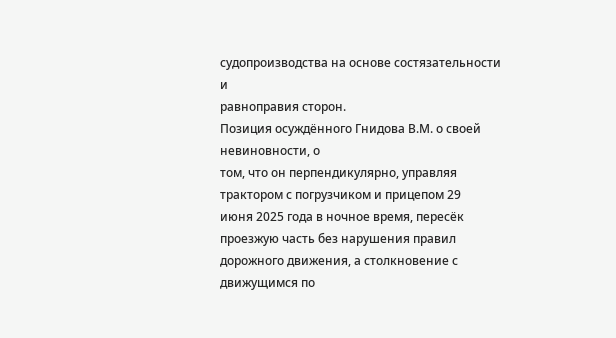судопроизводства на основе состязательности и
равноправия сторон.
Позиция осуждённого Гнидова В.М. о своей невиновности, о
том, что он перпендикулярно, управляя трактором с погрузчиком и прицепом 29
июня 2025 года в ночное время, пересёк
проезжую часть без нарушения правил дорожного движения, а столкновение с
движущимся по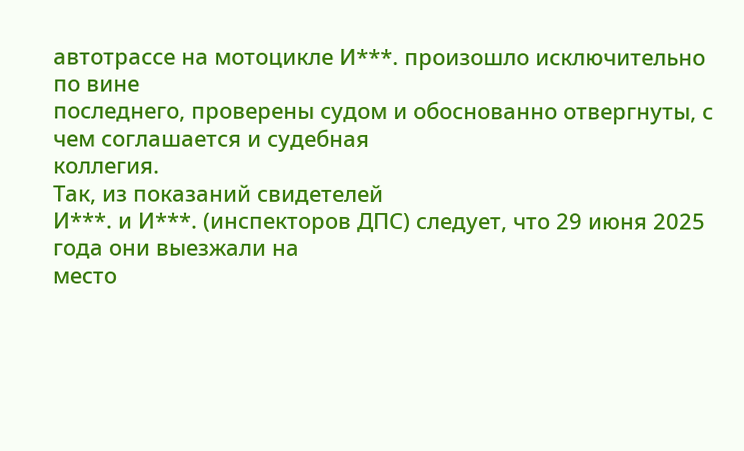автотрассе на мотоцикле И***. произошло исключительно по вине
последнего, проверены судом и обоснованно отвергнуты, с чем соглашается и судебная
коллегия.
Так, из показаний свидетелей
И***. и И***. (инспекторов ДПС) следует, что 29 июня 2025 года они выезжали на
место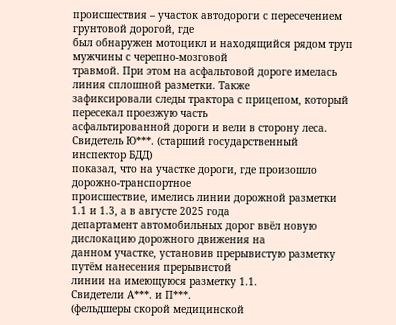происшествия – участок автодороги с пересечением грунтовой дорогой, где
был обнаружен мотоцикл и находящийся рядом труп мужчины с черепно-мозговой
травмой. При этом на асфальтовой дороге имелась линия сплошной разметки. Также
зафиксировали следы трактора с прицепом, который пересекал проезжую часть
асфальтированной дороги и вели в сторону леса.
Свидетель Ю***. (старший государственный инспектор БДД)
показал, что на участке дороги, где произошло дорожно-транспортное
происшествие, имелись линии дорожной разметки 1.1 и 1.3, а в августе 2025 года
департамент автомобильных дорог ввёл новую дислокацию дорожного движения на
данном участке, установив прерывистую разметку путём нанесения прерывистой
линии на имеющуюся разметку 1.1.
Свидетели А***. и П***.
(фельдшеры скорой медицинской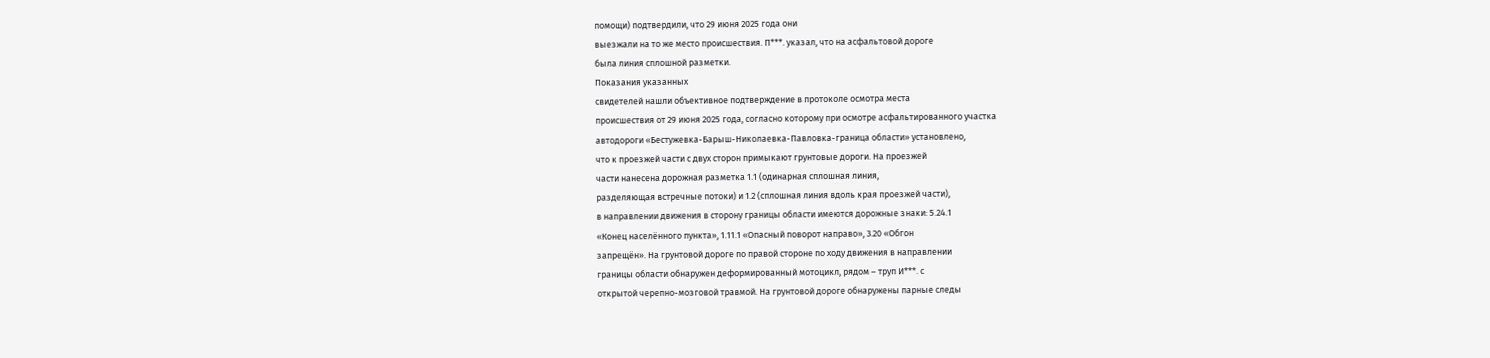помощи) подтвердили, что 29 июня 2025 года они
выезжали на то же место происшествия. П***. указал, что на асфальтовой дороге
была линия сплошной разметки.
Показания указанных
свидетелей нашли объективное подтверждение в протоколе осмотра места
происшествия от 29 июня 2025 года, согласно которому при осмотре асфальтированного участка
автодороги «Бестужевка-Барыш-Николаевка-Павловка-граница области» установлено,
что к проезжей части с двух сторон примыкают грунтовые дороги. На проезжей
части нанесена дорожная разметка 1.1 (одинарная сплошная линия,
разделяющая встречные потоки) и 1.2 (сплошная линия вдоль края проезжей части),
в направлении движения в сторону границы области имеются дорожные знаки: 5.24.1
«Конец населённого пункта», 1.11.1 «Опасный поворот направо», 3.20 «Обгон
запрещён». На грунтовой дороге по правой стороне по ходу движения в направлении
границы области обнаружен деформированный мотоцикл, рядом – труп И***. с
открытой черепно-мозговой травмой. На грунтовой дороге обнаружены парные следы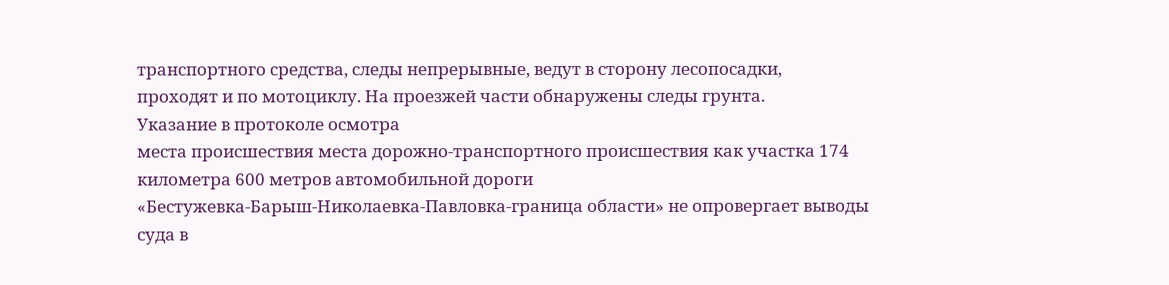транспортного средства, следы непрерывные, ведут в сторону лесопосадки,
проходят и по мотоциклу. На проезжей части обнаружены следы грунта.
Указание в протоколе осмотра
места происшествия места дорожно-транспортного происшествия как участка 174
километра 600 метров автомобильной дороги
«Бестужевка-Барыш-Николаевка-Павловка-граница области» не опровергает выводы
суда в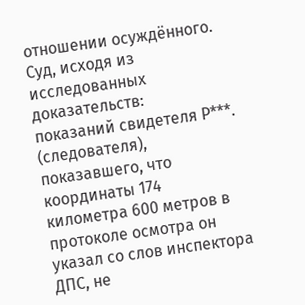отношении осуждённого. Суд, исходя из исследованных доказательств:
показаний свидетеля Р***. (следователя), показавшего, что координаты 174
километра 600 метров в протоколе осмотра он указал со слов инспектора ДПС, не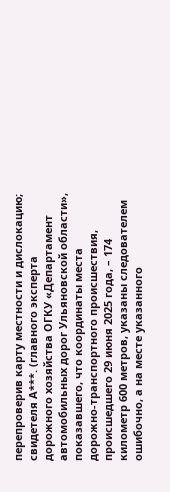перепроверив карту местности и дислокацию; свидетеля А***. (главного эксперта
дорожного хозяйства ОГКУ «Департамент автомобильных дорог Ульяновской области»,
показавшего, что координаты места дорожно-транспортного происшествия,
происшедшего 29 июня 2025 года, – 174 километр 600 метров, указаны следователем
ошибочно, а на месте указанного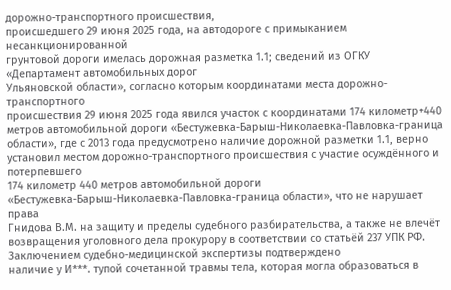дорожно-транспортного происшествия,
происшедшего 29 июня 2025 года, на автодороге с примыканием несанкционированной
грунтовой дороги имелась дорожная разметка 1.1; сведений из ОГКУ «Департамент автомобильных дорог
Ульяновской области», согласно которым координатами места дорожно-транспортного
происшествия 29 июня 2025 года явился участок с координатами 174 километр+440
метров автомобильной дороги «Бестужевка-Барыш-Николаевка-Павловка-граница
области», где с 2013 года предусмотрено наличие дорожной разметки 1.1, верно
установил местом дорожно-транспортного происшествия с участие осуждённого и потерпевшего
174 километр 440 метров автомобильной дороги
«Бестужевка-Барыш-Николаевка-Павловка-граница области», что не нарушает права
Гнидова В.М. на защиту и пределы судебного разбирательства, а также не влечёт
возвращения уголовного дела прокурору в соответствии со статьёй 237 УПК РФ.
Заключением судебно-медицинской экспертизы подтверждено
наличие у И***. тупой сочетанной травмы тела, которая могла образоваться в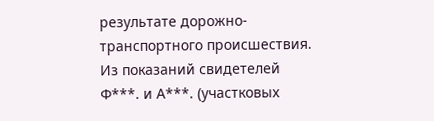результате дорожно-транспортного происшествия.
Из показаний свидетелей Ф***. и А***. (участковых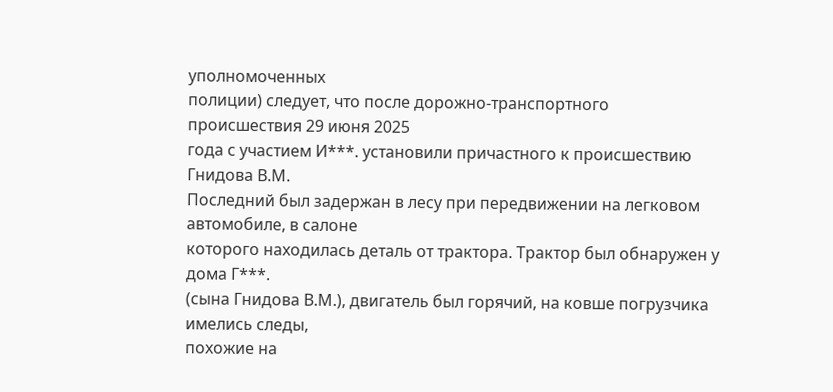уполномоченных
полиции) следует, что после дорожно-транспортного происшествия 29 июня 2025
года с участием И***. установили причастного к происшествию Гнидова В.М.
Последний был задержан в лесу при передвижении на легковом автомобиле, в салоне
которого находилась деталь от трактора. Трактор был обнаружен у дома Г***.
(сына Гнидова В.М.), двигатель был горячий, на ковше погрузчика имелись следы,
похожие на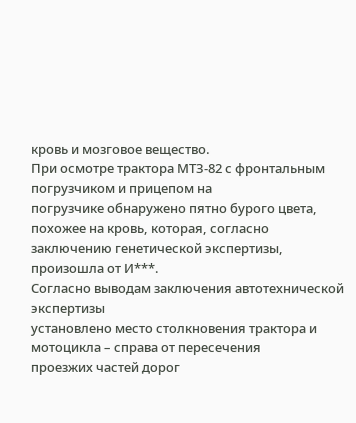кровь и мозговое вещество.
При осмотре трактора МТЗ-82 с фронтальным погрузчиком и прицепом на
погрузчике обнаружено пятно бурого цвета, похожее на кровь, которая, согласно
заключению генетической экспертизы, произошла от И***.
Согласно выводам заключения автотехнической экспертизы
установлено место столкновения трактора и мотоцикла – справа от пересечения
проезжих частей дорог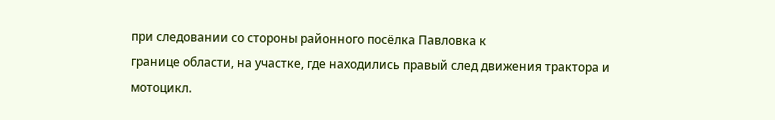при следовании со стороны районного посёлка Павловка к
границе области, на участке, где находились правый след движения трактора и
мотоцикл.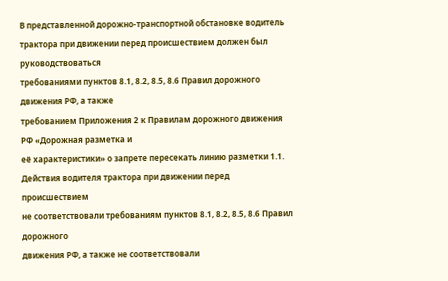В представленной дорожно-транспортной обстановке водитель
трактора при движении перед происшествием должен был руководствоваться
требованиями пунктов 8.1, 8.2, 8.5, 8.6 Правил дорожного движения РФ, а также
требованием Приложения 2 к Правилам дорожного движения РФ «Дорожная разметка и
её характеристики» о запрете пересекать линию разметки 1.1.
Действия водителя трактора при движении перед происшествием
не соответствовали требованиям пунктов 8.1, 8.2, 8.5, 8.6 Правил дорожного
движения РФ, а также не соответствовали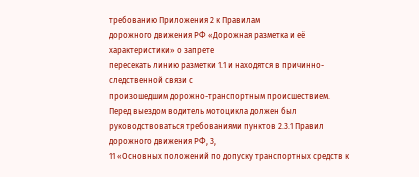требованию Приложения 2 к Правилам
дорожного движения РФ «Дорожная разметка и её характеристики» о запрете
пересекать линию разметки 1.1 и находятся в причинно-следственной связи с
произошедшим дорожно-транспортным происшествием.
Перед выездом водитель мотоцикла должен был
руководствоваться требованиями пунктов 2.3.1 Правил дорожного движения РФ, 3,
11 «Основных положений по допуску транспортных средств к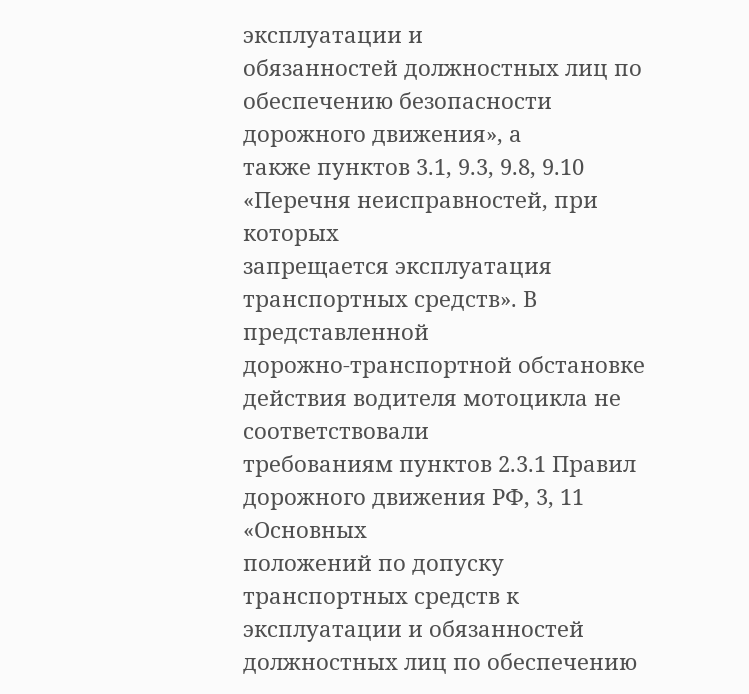эксплуатации и
обязанностей должностных лиц по обеспечению безопасности дорожного движения», а
также пунктов 3.1, 9.3, 9.8, 9.10 «Перечня неисправностей, при которых
запрещается эксплуатация транспортных средств». В представленной
дорожно-транспортной обстановке действия водителя мотоцикла не соответствовали
требованиям пунктов 2.3.1 Правил дорожного движения РФ, 3, 11 «Основных
положений по допуску транспортных средств к эксплуатации и обязанностей
должностных лиц по обеспечению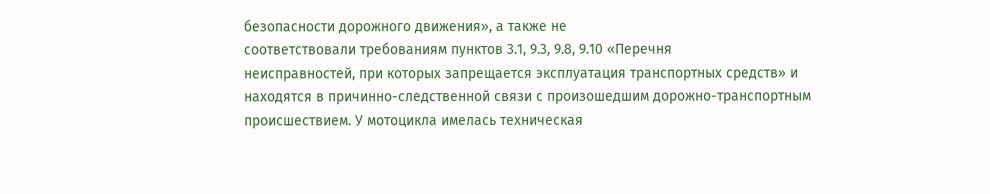безопасности дорожного движения», а также не
соответствовали требованиям пунктов 3.1, 9.3, 9.8, 9.10 «Перечня
неисправностей, при которых запрещается эксплуатация транспортных средств» и
находятся в причинно-следственной связи с произошедшим дорожно-транспортным
происшествием. У мотоцикла имелась техническая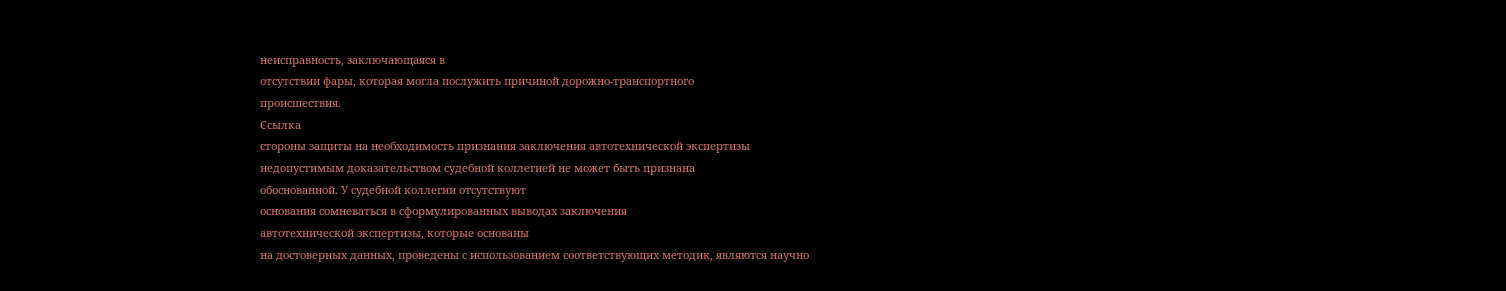неисправность, заключающаяся в
отсутствии фары, которая могла послужить причиной дорожно-транспортного
происшествия.
Ссылка
стороны защиты на необходимость признания заключения автотехнической экспертизы
недопустимым доказательством судебной коллегией не может быть признана
обоснованной. У судебной коллегии отсутствуют
основания сомневаться в сформулированных выводах заключения
автотехнической экспертизы, которые основаны
на достоверных данных, проведены с использованием соответствующих методик, являются научно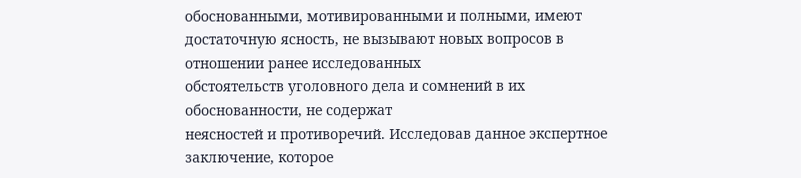обоснованными, мотивированными и полными, имеют
достаточную ясность, не вызывают новых вопросов в отношении ранее исследованных
обстоятельств уголовного дела и сомнений в их обоснованности, не содержат
неясностей и противоречий. Исследовав данное экспертное заключение, которое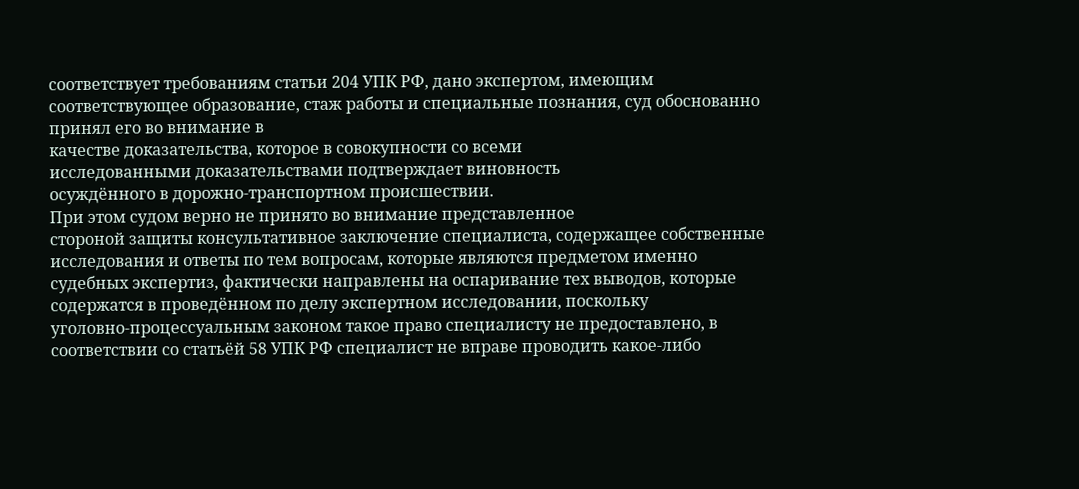соответствует требованиям статьи 204 УПК РФ, дано экспертом, имеющим
соответствующее образование, стаж работы и специальные познания, суд обоснованно
принял его во внимание в
качестве доказательства, которое в совокупности со всеми
исследованными доказательствами подтверждает виновность
осуждённого в дорожно-транспортном происшествии.
При этом судом верно не принято во внимание представленное
стороной защиты консультативное заключение специалиста, содержащее собственные
исследования и ответы по тем вопросам, которые являются предметом именно
судебных экспертиз, фактически направлены на оспаривание тех выводов, которые
содержатся в проведённом по делу экспертном исследовании, поскольку
уголовно-процессуальным законом такое право специалисту не предоставлено, в
соответствии со статьёй 58 УПК РФ специалист не вправе проводить какое-либо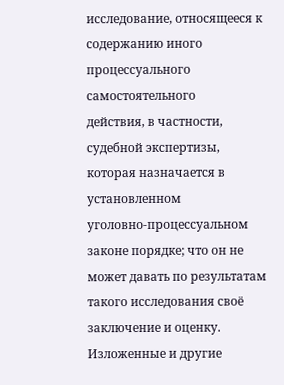исследование, относящееся к содержанию иного процессуального самостоятельного
действия, в частности, судебной экспертизы, которая назначается в установленном
уголовно-процессуальном законе порядке; что он не может давать по результатам
такого исследования своё заключение и оценку.
Изложенные и другие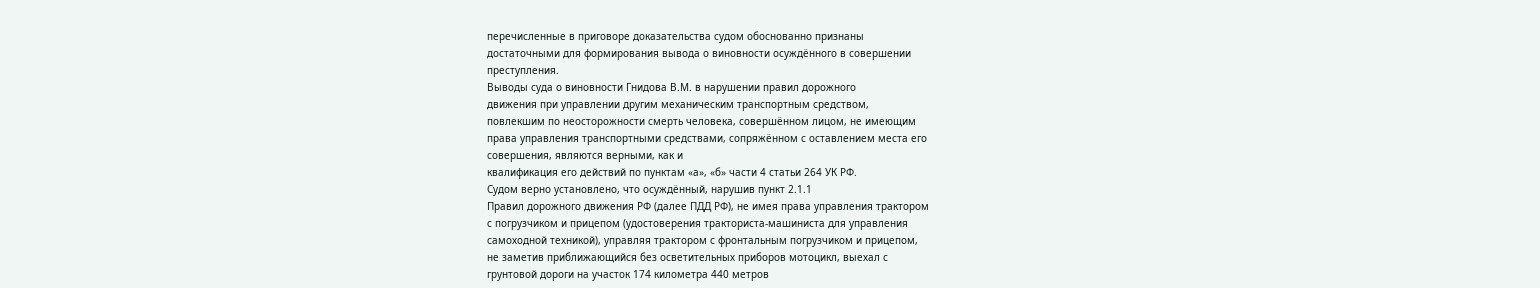перечисленные в приговоре доказательства судом обоснованно признаны
достаточными для формирования вывода о виновности осуждённого в совершении
преступления.
Выводы суда о виновности Гнидова В.М. в нарушении правил дорожного
движения при управлении другим механическим транспортным средством,
повлекшим по неосторожности смерть человека, совершённом лицом, не имеющим
права управления транспортными средствами, сопряжённом с оставлением места его
совершения, являются верными, как и
квалификация его действий по пунктам «а», «б» части 4 статьи 264 УК РФ.
Судом верно установлено, что осуждённый, нарушив пункт 2.1.1
Правил дорожного движения РФ (далее ПДД РФ), не имея права управления трактором
с погрузчиком и прицепом (удостоверения тракториста-машиниста для управления
самоходной техникой), управляя трактором с фронтальным погрузчиком и прицепом,
не заметив приближающийся без осветительных приборов мотоцикл, выехал с
грунтовой дороги на участок 174 километра 440 метров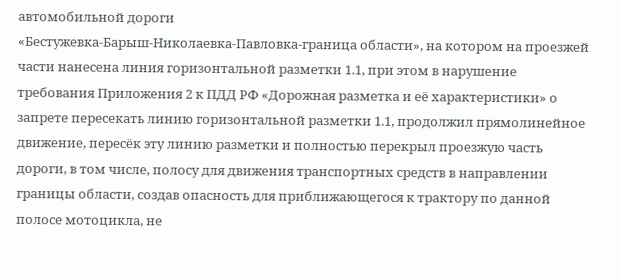автомобильной дороги
«Бестужевка-Барыш-Николаевка-Павловка-граница области», на котором на проезжей
части нанесена линия горизонтальной разметки 1.1, при этом в нарушение
требования Приложения 2 к ПДД РФ «Дорожная разметка и её характеристики» о
запрете пересекать линию горизонтальной разметки 1.1, продолжил прямолинейное
движение, пересёк эту линию разметки и полностью перекрыл проезжую часть
дороги, в том числе, полосу для движения транспортных средств в направлении
границы области, создав опасность для приближающегося к трактору по данной
полосе мотоцикла, не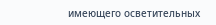имеющего осветительных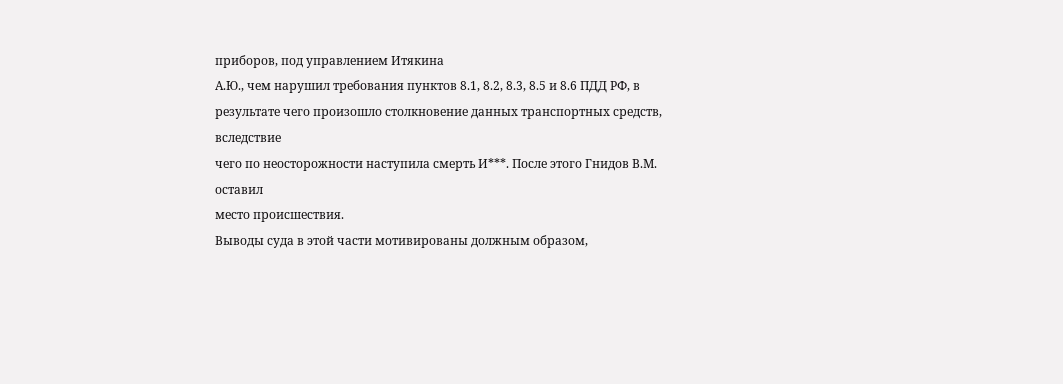приборов, под управлением Итякина
А.Ю., чем нарушил требования пунктов 8.1, 8.2, 8.3, 8.5 и 8.6 ПДД РФ, в
результате чего произошло столкновение данных транспортных средств, вследствие
чего по неосторожности наступила смерть И***. После этого Гнидов В.М. оставил
место происшествия.
Выводы суда в этой части мотивированы должным образом,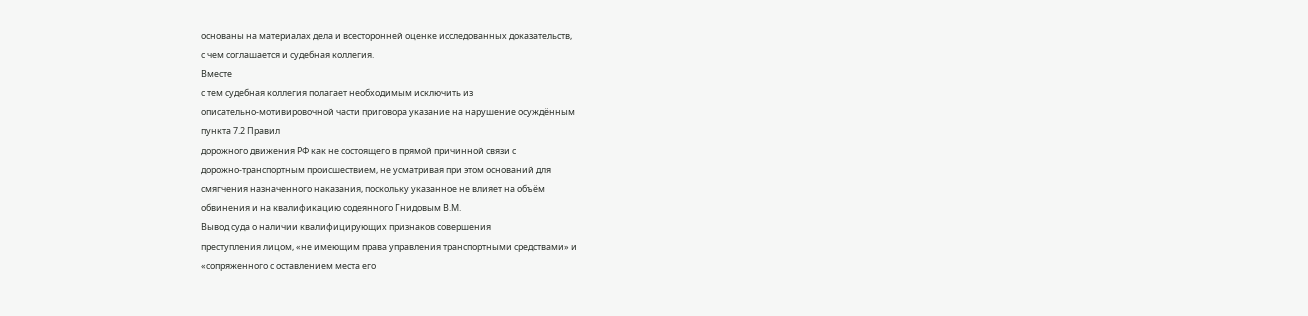основаны на материалах дела и всесторонней оценке исследованных доказательств,
с чем соглашается и судебная коллегия.
Вместе
с тем судебная коллегия полагает необходимым исключить из
описательно-мотивировочной части приговора указание на нарушение осуждённым
пункта 7.2 Правил
дорожного движения РФ как не состоящего в прямой причинной связи с
дорожно-транспортным происшествием, не усматривая при этом оснований для
смягчения назначенного наказания, поскольку указанное не влияет на объём
обвинения и на квалификацию содеянного Гнидовым В.М.
Вывод суда о наличии квалифицирующих признаков совершения
преступления лицом, «не имеющим права управления транспортными средствами» и
«сопряженного с оставлением места его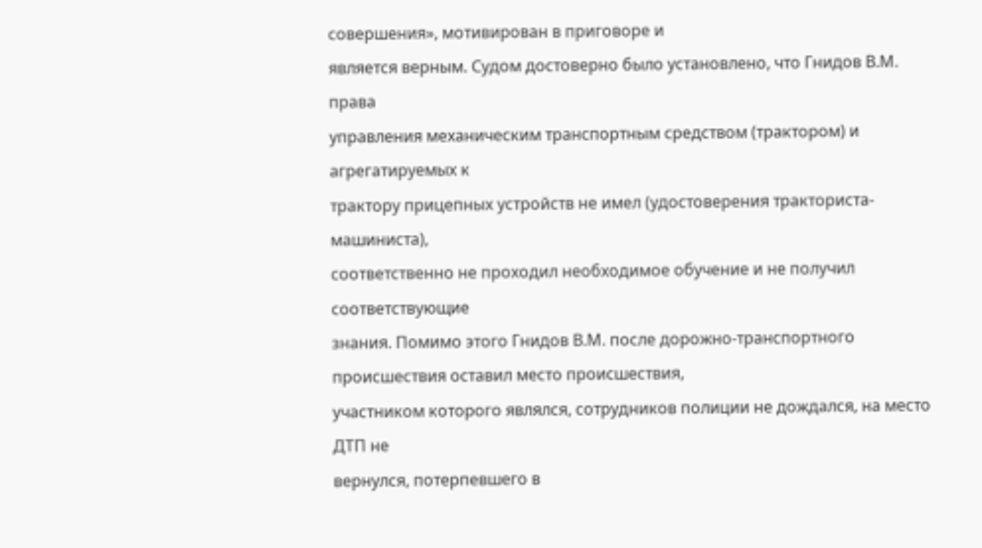совершения», мотивирован в приговоре и
является верным. Судом достоверно было установлено, что Гнидов В.М. права
управления механическим транспортным средством (трактором) и агрегатируемых к
трактору прицепных устройств не имел (удостоверения тракториста-машиниста),
соответственно не проходил необходимое обучение и не получил соответствующие
знания. Помимо этого Гнидов В.М. после дорожно-транспортного происшествия оставил место происшествия,
участником которого являлся, сотрудников полиции не дождался, на место ДТП не
вернулся, потерпевшего в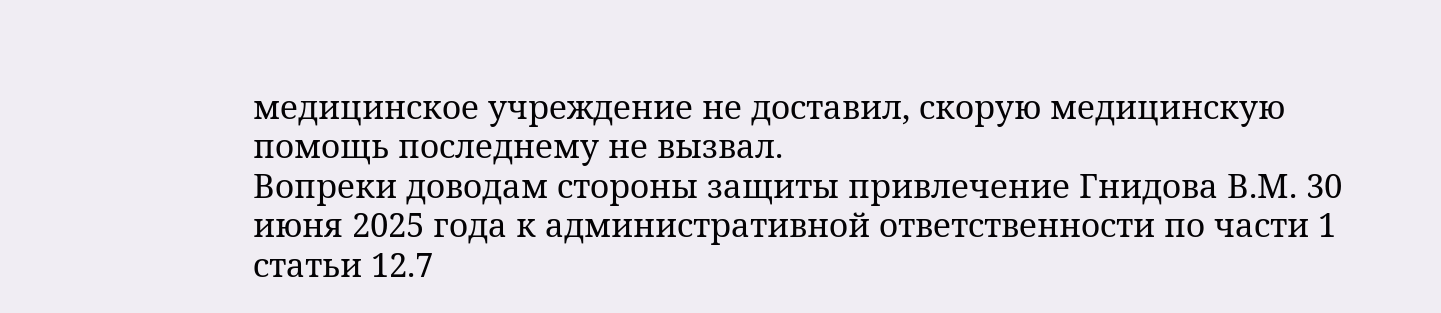медицинское учреждение не доставил, скорую медицинскую
помощь последнему не вызвал.
Вопреки доводам стороны защиты привлечение Гнидова В.М. 30
июня 2025 года к административной ответственности по части 1 статьи 12.7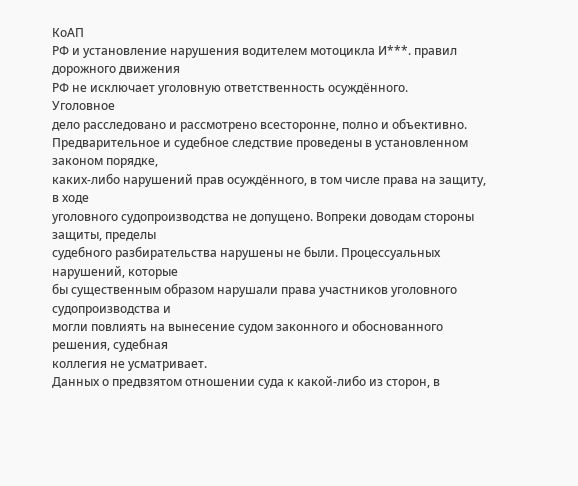КоАП
РФ и установление нарушения водителем мотоцикла И***. правил дорожного движения
РФ не исключает уголовную ответственность осуждённого.
Уголовное
дело расследовано и рассмотрено всесторонне, полно и объективно.
Предварительное и судебное следствие проведены в установленном законом порядке,
каких-либо нарушений прав осуждённого, в том числе права на защиту, в ходе
уголовного судопроизводства не допущено. Вопреки доводам стороны защиты, пределы
судебного разбирательства нарушены не были. Процессуальных нарушений, которые
бы существенным образом нарушали права участников уголовного судопроизводства и
могли повлиять на вынесение судом законного и обоснованного решения, судебная
коллегия не усматривает.
Данных о предвзятом отношении суда к какой-либо из сторон, в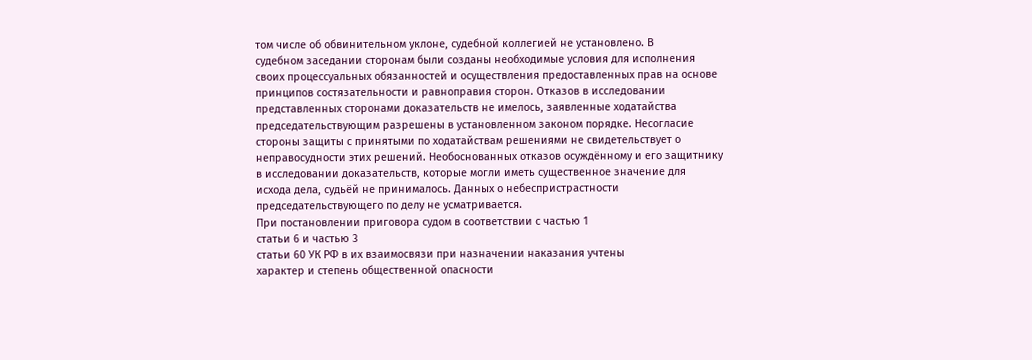том числе об обвинительном уклоне, судебной коллегией не установлено. В
судебном заседании сторонам были созданы необходимые условия для исполнения
своих процессуальных обязанностей и осуществления предоставленных прав на основе
принципов состязательности и равноправия сторон. Отказов в исследовании
представленных сторонами доказательств не имелось, заявленные ходатайства
председательствующим разрешены в установленном законом порядке. Несогласие
стороны защиты с принятыми по ходатайствам решениями не свидетельствует о
неправосудности этих решений. Необоснованных отказов осуждённому и его защитнику
в исследовании доказательств, которые могли иметь существенное значение для
исхода дела, судьёй не принималось. Данных о небеспристрастности
председательствующего по делу не усматривается.
При постановлении приговора судом в соответствии с частью 1
статьи 6 и частью 3
статьи 60 УК РФ в их взаимосвязи при назначении наказания учтены
характер и степень общественной опасности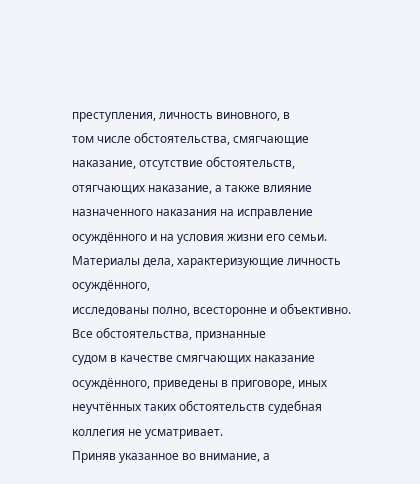преступления, личность виновного, в
том числе обстоятельства, смягчающие наказание, отсутствие обстоятельств,
отягчающих наказание, а также влияние назначенного наказания на исправление
осуждённого и на условия жизни его семьи.
Материалы дела, характеризующие личность осуждённого,
исследованы полно, всесторонне и объективно.
Все обстоятельства, признанные
судом в качестве смягчающих наказание осуждённого, приведены в приговоре, иных
неучтённых таких обстоятельств судебная коллегия не усматривает.
Приняв указанное во внимание, а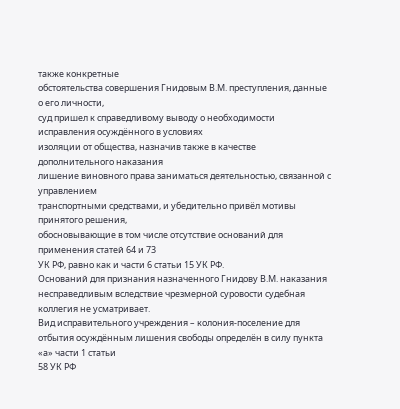также конкретные
обстоятельства совершения Гнидовым В.М. преступления, данные о его личности,
суд пришел к справедливому выводу о необходимости исправления осуждённого в условиях
изоляции от общества, назначив также в качестве дополнительного наказания
лишение виновного права заниматься деятельностью, связанной с управлением
транспортными средствами, и убедительно привёл мотивы принятого решения,
обосновывающие в том числе отсутствие оснований для применения статей 64 и 73
УК РФ, равно как и части 6 статьи 15 УК РФ.
Оснований для признания назначенного Гнидову В.М. наказания
несправедливым вследствие чрезмерной суровости судебная коллегия не усматривает.
Вид исправительного учреждения – колония-поселение для
отбытия осуждённым лишения свободы определён в силу пункта «а» части 1 статьи
58 УК РФ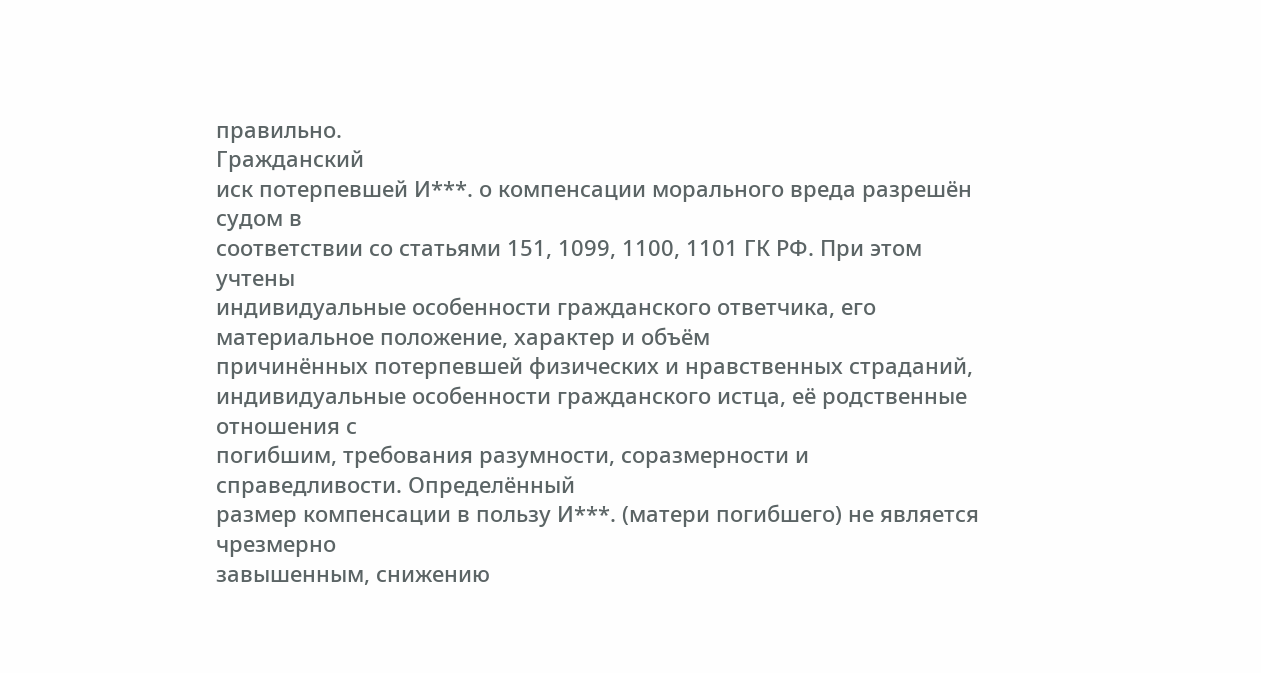правильно.
Гражданский
иск потерпевшей И***. о компенсации морального вреда разрешён судом в
соответствии со статьями 151, 1099, 1100, 1101 ГК РФ. При этом учтены
индивидуальные особенности гражданского ответчика, его материальное положение, характер и объём
причинённых потерпевшей физических и нравственных страданий,
индивидуальные особенности гражданского истца, её родственные отношения с
погибшим, требования разумности, соразмерности и справедливости. Определённый
размер компенсации в пользу И***. (матери погибшего) не является чрезмерно
завышенным, снижению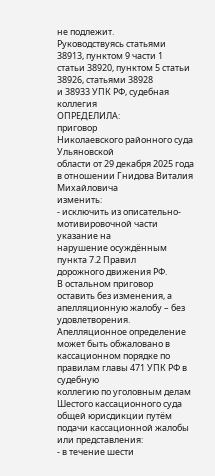не подлежит.
Руководствуясь статьями 38913, пунктом 9 части 1
статьи 38920, пунктом 5 статьи 38926, статьями 38928
и 38933 УПК РФ, судебная коллегия
ОПРЕДЕЛИЛА:
приговор
Николаевского районного суда Ульяновской
области от 29 декабря 2025 года в отношении Гнидова Виталия Михайловича
изменить:
- исключить из описательно-мотивировочной части указание на
нарушение осуждённым пункта 7.2 Правил
дорожного движения РФ.
В остальном приговор
оставить без изменения, а апелляционную жалобу – без удовлетворения.
Апелляционное определение может быть обжаловано в
кассационном порядке по правилам главы 471 УПК РФ в судебную
коллегию по уголовным делам Шестого кассационного суда общей юрисдикции путём
подачи кассационной жалобы или представления:
- в течение шести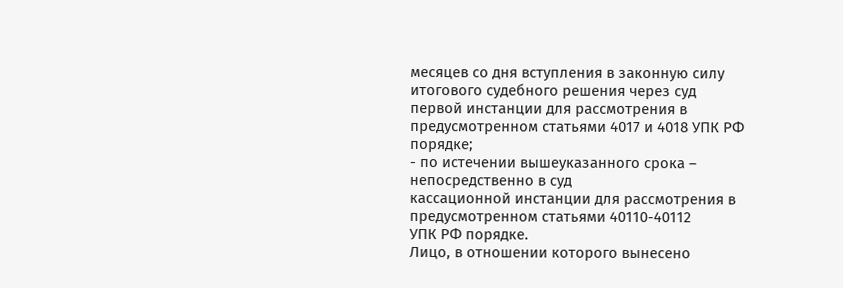месяцев со дня вступления в законную силу
итогового судебного решения через суд первой инстанции для рассмотрения в
предусмотренном статьями 4017 и 4018 УПК РФ порядке;
- по истечении вышеуказанного срока – непосредственно в суд
кассационной инстанции для рассмотрения в предусмотренном статьями 40110-40112
УПК РФ порядке.
Лицо, в отношении которого вынесено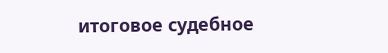итоговое судебное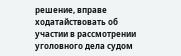решение, вправе ходатайствовать об участии в рассмотрении уголовного дела судом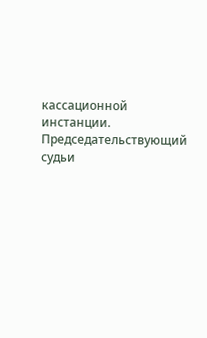кассационной инстанции.
Председательствующий
судьи